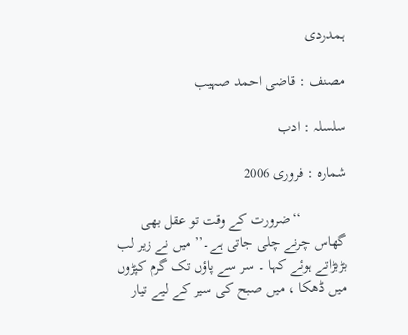ہمدردی

مصنف : قاضی احمد صہیب

سلسلہ : ادب

شمارہ : فروری 2006

            ‘‘ضرورت کے وقت تو عقل بھی گھاس چرنے چلی جاتی ہے۔’’ میں نے زیر لب بڑبڑاتے ہوئے کہا ۔ سر سے پاؤں تک گرم کپڑوں میں ڈھکا ، میں صبح کی سیر کے لیے تیار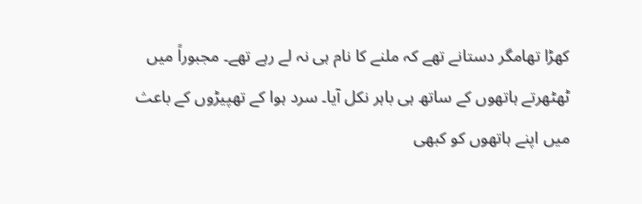کھڑا تھامگر دستانے تھے کہ ملنے کا نام ہی نہ لے رہے تھے۔ مجبوراً میں ٹھٹھرتے ہاتھوں کے ساتھ ہی باہر نکل آیا۔ سرد ہوا کے تھپیڑوں کے باعث میں اپنے ہاتھوں کو کبھی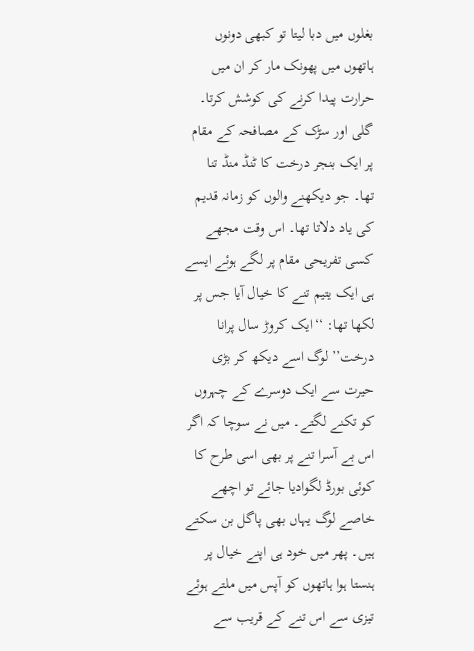بغلوں میں دبا لیتا تو کبھی دونوں ہاتھوں میں پھونک مار کر ان میں حرارت پیدا کرنے کی کوشش کرتا۔ گلی اور سڑک کے مصافحہ کے مقام پر ایک بنجر درخت کا ٹنڈ منڈ تنا تھا۔ جو دیکھنے والوں کو زمانہ قدیم کی یاد دلاتا تھا۔ اس وقت مجھے کسی تفریحی مقام پر لگے ہوئے ایسے ہی ایک یتیم تنے کا خیال آیا جس پر لکھا تھا: ‘‘ایک کروڑ سال پرانا درخت’’ لوگ اسے دیکھ کر بڑی حیرت سے ایک دوسرے کے چہروں کو تکنے لگتے۔ میں نے سوچا کہ اگر اس بے آسرا تنے پر بھی اسی طرح کا کوئی بورڈ لگوادیا جائے تو اچھے خاصے لوگ یہاں بھی پاگل بن سکتے ہیں۔ پھر میں خود ہی اپنے خیال پر ہنستا ہوا ہاتھوں کو آپس میں ملتے ہوئے تیزی سے اس تنے کے قریب سے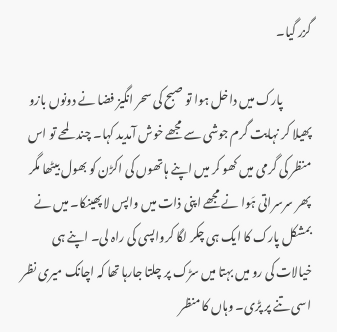گزر گیا۔

            پارک میں داخل ہوا تو صبح کی سحر انگیز فضا نے دونوں بازو پھیلا کر نہایت گرم جوشی سے مجھے خوش آمدید کہا۔ چند لمحے تو اس منظر کی گرمی میں کھو کر میں اپنے ہاتھوں کی اکڑن کو بھول بیٹھا مگر پھر سرسراتی ہَوا نے مجھے اپنی ذات میں واپس لا پھینکا۔ میں نے بمشکل پارک کا ایک ہی چکر لگا کرواپسی کی راہ لی۔ اپنے ہی خیالات کی رو میں بہتا میں سڑک پر چلتا جارہا تھا کہ اچانک میری نظر اسی تنے پر پڑی۔ وہاں کا منظر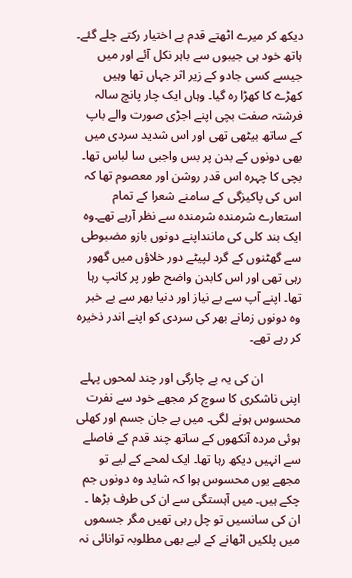دیکھ کر میرے اٹھتے قدم بے اختیار رکتے چلے گئے۔ ہاتھ خود ہی جیبوں سے باہر نکل آئے اور میں جیسے کسی جادو کے زیر اثر جہاں تھا وہیں کھڑے کا کھڑا رہ گیا۔ وہاں ایک چار پانچ سالہ فرشتہ صفت بچی اپنے اجڑی صورت والے باپ کے ساتھ بیٹھی تھی اور اس شدید سردی میں بھی دونوں کے بدن پر بس واجبی سا لباس تھا۔ بچی کا چہرہ اس قدر روشن اور معصوم تھا کہ اس کی پاکیزگی کے سامنے شعرا کے تمام استعارے شرمندہ شرمندہ سے نظر آرہے تھے۔وہ ایک بند کلی کی ماننداپنے دونوں بازو مضبوطی سے گھٹنوں کے گرد لپیٹے دور خلاؤں میں گھور رہی تھی اور اس کابدن واضح طور پر کانپ رہا تھا۔ اپنے آپ سے بے نیاز اور دنیا بھر سے بے خبر وہ دونوں زمانے بھر کی سردی کو اپنے اندر ذخیرہ کر رہے تھے۔

            ان کی یہ بے چارگی اور چند لمحوں پہلے اپنی ناشکری کا سوچ کر مجھے خود سے نفرت محسوس ہونے لگی۔ میں بے جان جسم اور کھلی ہوئی مردہ آنکھوں کے ساتھ چند قدم کے فاصلے سے انہیں دیکھ رہا تھا۔ ایک لمحے کے لیے تو مجھے یوں محسوس ہوا کہ شاید وہ دونوں جم چکے ہیں۔ میں آہستگی سے ان کی طرف بڑھا ۔ ان کی سانسیں تو چل رہی تھیں مگر جسموں میں پلکیں اٹھانے کے لیے بھی مطلوبہ توانائی نہ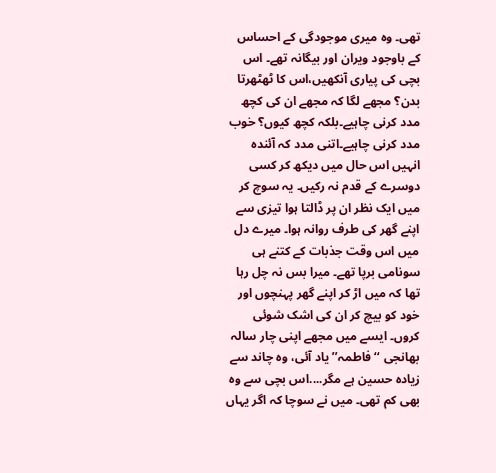تھی۔ وہ میری موجودگی کے احساس کے باوجود ویران اور بیگانہ تھے۔ اس بچی کی پیاری آنکھیں،اس کا ٹھٹھرتا بدن؟ مجھے لگا کہ مجھے ان کی کچھ مدد کرنی چاہیے۔بلکہ کچھ کیوں؟ خوب مدد کرنی چاہیے۔اتنی مدد کہ آئندہ انہیں اس حال میں دیکھ کر کسی دوسرے کے قدم نہ رکیں۔ یہ سوچ کر میں ایک نظر ان پر ڈالتا ہوا تیزی سے اپنے گھر کی طرف روانہ ہوا۔ میرے دل میں اس وقت جذبات کے کتنے ہی سونامی برپا تھے۔ میرا بس نہ چل رہا تھا کہ میں اڑ کر اپنے گھر پہنچوں اور خود کو بیچ کر ان کی اشک شوئی کروں۔ ایسے میں مجھے اپنی چار سالہ بھانجی ‘‘فاطمہ’’ یاد آئی، وہ چاند سے زیادہ حسین ہے مگر....اس بچی سے وہ بھی کم تھی۔ میں نے سوچا کہ اگر یہاں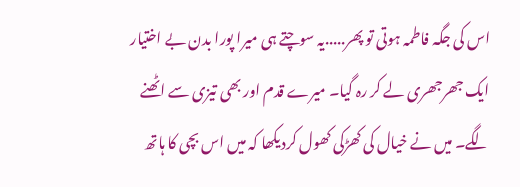اس کی جگہ فاطمہ ہوتی تو پھر.....یہ سوچتے ہی میرا پورا بدن بے اختیار ایک جھرجھری لے کر رہ گیا۔ میرے قدم اور بھی تیزی سے اٹھنے لگے۔ میں نے خیال کی کھڑکی کھول کردیکھا کہ میں اس بچی کا ہاتھ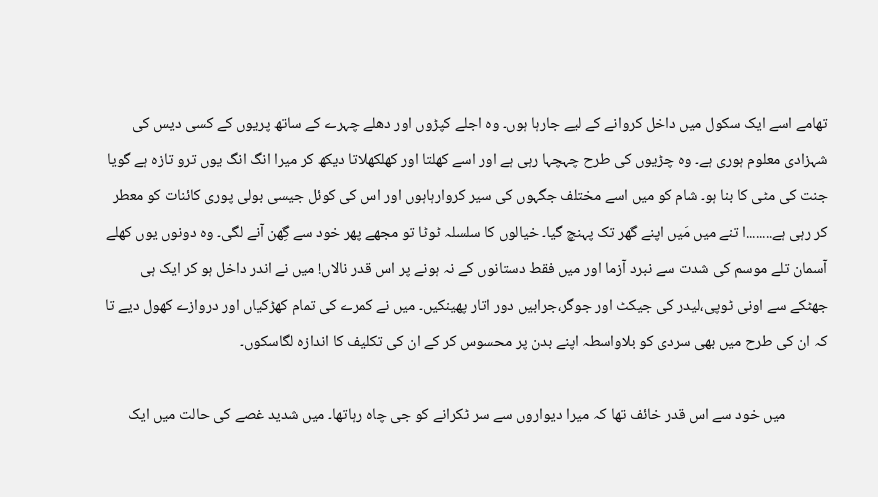تھامے اسے ایک سکول میں داخل کروانے کے لیے جارہا ہوں۔ وہ اجلے کپڑوں اور دھلے چہرے کے ساتھ پریوں کے کسی دیس کی شہزادی معلوم ہوری ہے۔ وہ چڑیوں کی طرح چہچہا رہی ہے اور اسے کھلتا اور کھلکھلاتا دیکھ کر میرا انگ انگ یوں ترو تازہ ہے گویا جنت کی مٹی کا بنا ہو۔ شام کو میں اسے مختلف جگہوں کی سیر کروارہاہوں اور اس کی کوئل جیسی بولی پوری کائنات کو معطر کر رہی ہے........ا تنے میں مَیں اپنے گھر تک پہنچ گیا۔ خیالوں کا سلسلہ ٹوٹا تو مجھے پھر خود سے گِھن آنے لگی۔ وہ دونوں یوں کھلے آسمان تلے موسم کی شدت سے نبرد آزما اور میں فقط دستانوں کے نہ ہونے پر اس قدر نالاں! میں نے اندر داخل ہو کر ایک ہی جھٹکے سے اونی ٹوپی،لیدر کی جیکٹ اور جوگر،جرابیں دور اتار پھینکیں۔ میں نے کمرے کی تمام کھڑکیاں اور دروازے کھول دیے تا کہ ان کی طرح میں بھی سردی کو بلاواسطہ اپنے بدن پر محسوس کر کے ان کی تکلیف کا اندازہ لگاسکوں۔

            میں خود سے اس قدر خائف تھا کہ میرا دیواروں سے سر ٹکرانے کو جی چاہ رہاتھا۔ میں شدید غصے کی حالت میں ایک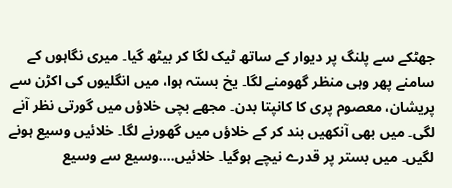جھٹکے سے پلنگ پر دیوار کے ساتھ ٹیک لگا کر بیٹھ گیا۔ میری نگاہوں کے سامنے پھر وہی منظر گھومنے لگا۔ یخ بستہ ہوا، میں انگلیوں کی اکڑن سے پریشان، معصوم پری کا کانپتا بدن۔ مجھے بچی خلاؤں میں گورتی نظر آنے لگی۔ میں بھی آنکھیں بند کر کے خلاؤں میں گھورنے لگا۔ خلائیں وسیع ہونے لگیں۔ میں بستر پر قدرے نیچے ہوگیا۔ خلائیں....وسیع سے وسیع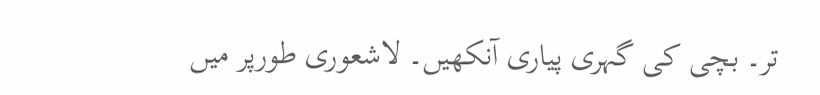تر۔ بچی کی گہری پیاری آنکھیں۔ لاشعوری طورپر میں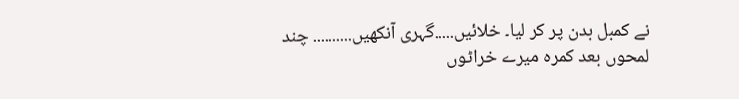نے کمبل بدن پر کر لیا۔ خلائیں.....گہری آنکھیں.......... چند لمحوں بعد کمرہ میرے خراٹوں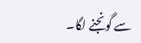سے گونجنے لگا۔